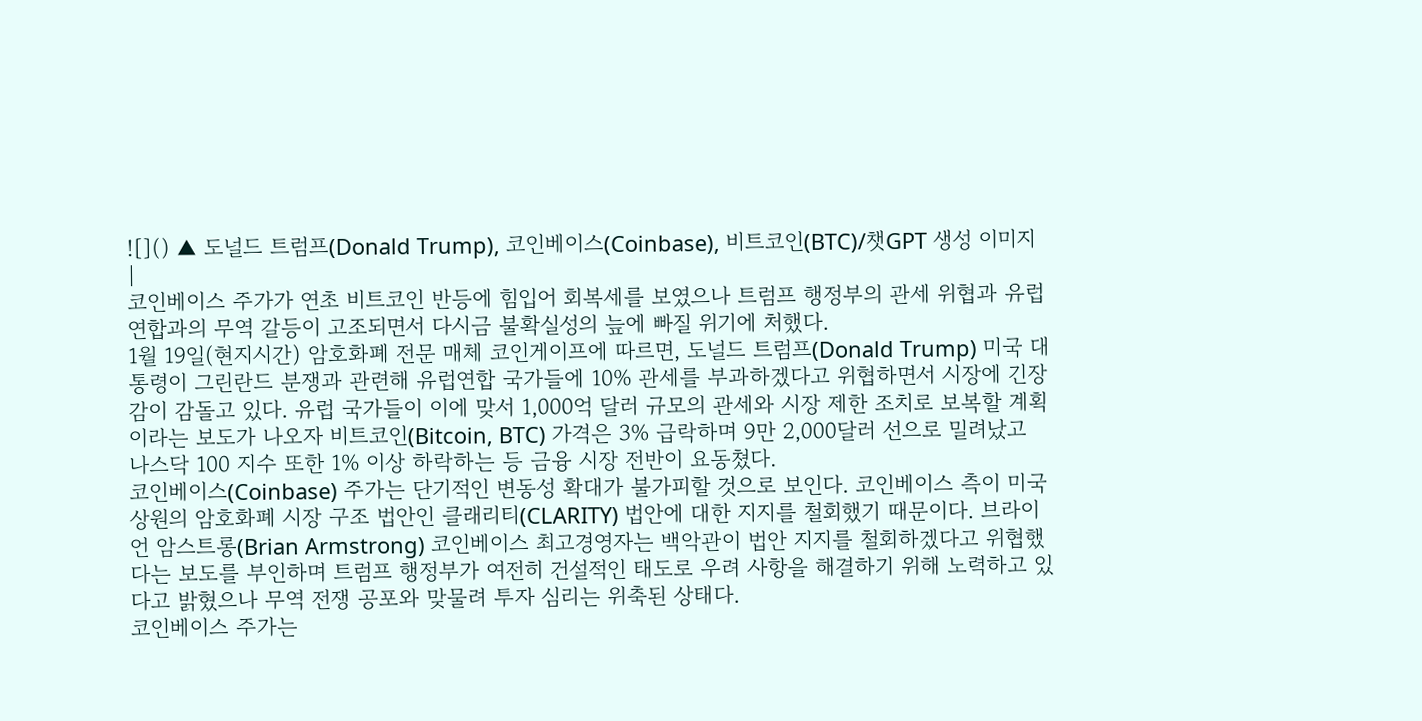![]() ▲ 도널드 트럼프(Donald Trump), 코인베이스(Coinbase), 비트코인(BTC)/챗GPT 생성 이미지 |
코인베이스 주가가 연초 비트코인 반등에 힘입어 회복세를 보였으나 트럼프 행정부의 관세 위협과 유럽연합과의 무역 갈등이 고조되면서 다시금 불확실성의 늪에 빠질 위기에 처했다.
1월 19일(현지시간) 암호화폐 전문 매체 코인게이프에 따르면, 도널드 트럼프(Donald Trump) 미국 대통령이 그린란드 분쟁과 관련해 유럽연합 국가들에 10% 관세를 부과하겠다고 위협하면서 시장에 긴장감이 감돌고 있다. 유럽 국가들이 이에 맞서 1,000억 달러 규모의 관세와 시장 제한 조치로 보복할 계획이라는 보도가 나오자 비트코인(Bitcoin, BTC) 가격은 3% 급락하며 9만 2,000달러 선으로 밀려났고 나스닥 100 지수 또한 1% 이상 하락하는 등 금융 시장 전반이 요동쳤다.
코인베이스(Coinbase) 주가는 단기적인 변동성 확대가 불가피할 것으로 보인다. 코인베이스 측이 미국 상원의 암호화폐 시장 구조 법안인 클래리티(CLARITY) 법안에 대한 지지를 철회했기 때문이다. 브라이언 암스트롱(Brian Armstrong) 코인베이스 최고경영자는 백악관이 법안 지지를 철회하겠다고 위협했다는 보도를 부인하며 트럼프 행정부가 여전히 건설적인 태도로 우려 사항을 해결하기 위해 노력하고 있다고 밝혔으나 무역 전쟁 공포와 맞물려 투자 심리는 위축된 상태다.
코인베이스 주가는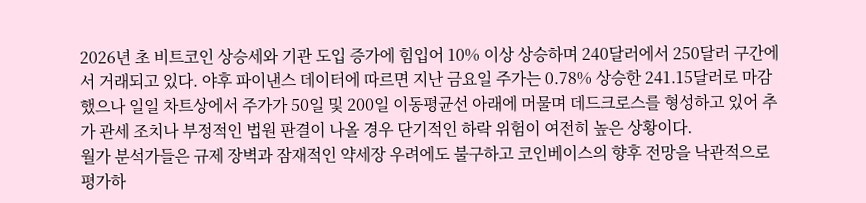2026년 초 비트코인 상승세와 기관 도입 증가에 힘입어 10% 이상 상승하며 240달러에서 250달러 구간에서 거래되고 있다. 야후 파이낸스 데이터에 따르면 지난 금요일 주가는 0.78% 상승한 241.15달러로 마감했으나 일일 차트상에서 주가가 50일 및 200일 이동평균선 아래에 머물며 데드크로스를 형성하고 있어 추가 관세 조치나 부정적인 법원 판결이 나올 경우 단기적인 하락 위험이 여전히 높은 상황이다.
월가 분석가들은 규제 장벽과 잠재적인 약세장 우려에도 불구하고 코인베이스의 향후 전망을 낙관적으로 평가하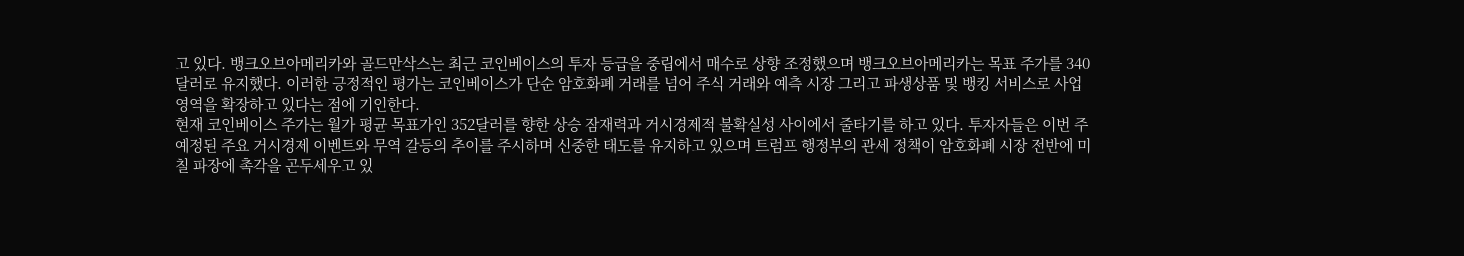고 있다. 뱅크오브아메리카와 골드만삭스는 최근 코인베이스의 투자 등급을 중립에서 매수로 상향 조정했으며 뱅크오브아메리카는 목표 주가를 340달러로 유지했다. 이러한 긍정적인 평가는 코인베이스가 단순 암호화폐 거래를 넘어 주식 거래와 예측 시장 그리고 파생상품 및 뱅킹 서비스로 사업 영역을 확장하고 있다는 점에 기인한다.
현재 코인베이스 주가는 월가 평균 목표가인 352달러를 향한 상승 잠재력과 거시경제적 불확실성 사이에서 줄타기를 하고 있다. 투자자들은 이번 주 예정된 주요 거시경제 이벤트와 무역 갈등의 추이를 주시하며 신중한 태도를 유지하고 있으며 트럼프 행정부의 관세 정책이 암호화폐 시장 전반에 미칠 파장에 촉각을 곤두세우고 있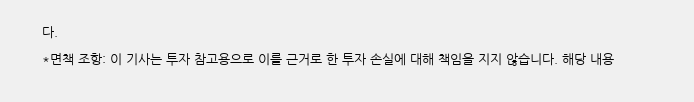다.
*면책 조항: 이 기사는 투자 참고용으로 이를 근거로 한 투자 손실에 대해 책임을 지지 않습니다. 해당 내용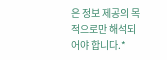은 정보 제공의 목적으로만 해석되어야 합니다.*